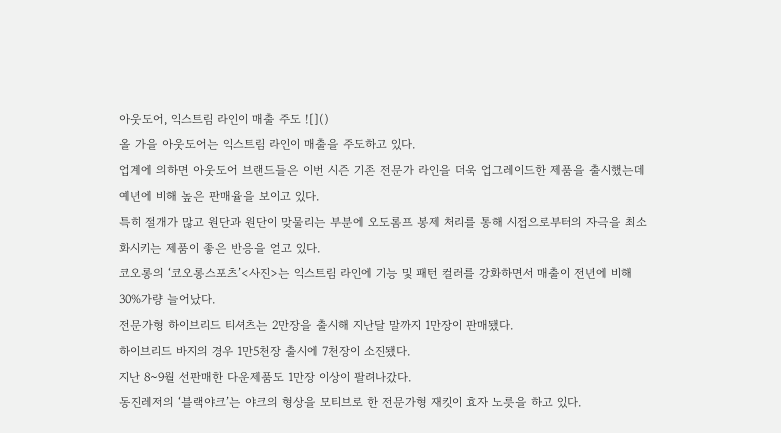아웃도어, 익스트림 라인이 매출 주도 ![]()
올 가을 아웃도어는 익스트림 라인이 매출을 주도하고 있다.
업계에 의하면 아웃도어 브랜드들은 이번 시즌 기존 전문가 라인을 더욱 업그레이드한 제품을 출시했는데 예년에 비해 높은 판매율을 보이고 있다.
특히 절개가 많고 원단과 원단이 맞물리는 부분에 오도롬프 봉제 처리를 통해 시접으로부터의 자극을 최소화시키는 제품이 좋은 반응을 얻고 있다.
코오롱의 ‘코오롱스포츠’<사진>는 익스트림 라인에 기능 및 패턴 컬러를 강화하면서 매출이 전년에 비해 30%가량 늘어났다.
전문가형 하이브리드 티셔츠는 2만장을 출시해 지난달 말까지 1만장이 판매됐다.
하이브리드 바지의 경우 1만5천장 출시에 7천장이 소진됐다.
지난 8~9월 선판매한 다운제품도 1만장 이상이 팔려나갔다.
동진레저의 ‘블랙야크’는 야크의 형상을 모티브로 한 전문가형 재킷이 효자 노릇을 하고 있다.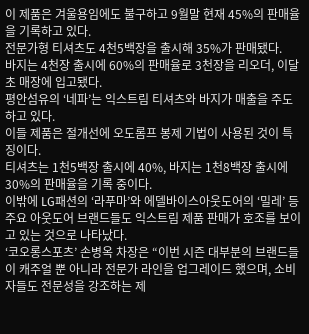이 제품은 겨울용임에도 불구하고 9월말 현재 45%의 판매율을 기록하고 있다.
전문가형 티셔츠도 4천5백장을 출시해 35%가 판매됐다.
바지는 4천장 출시에 60%의 판매율로 3천장을 리오더, 이달 초 매장에 입고됐다.
평안섬유의 ‘네파’는 익스트림 티셔츠와 바지가 매출을 주도하고 있다.
이들 제품은 절개선에 오도롬프 봉제 기법이 사용된 것이 특징이다.
티셔츠는 1천5백장 출시에 40%, 바지는 1천8백장 출시에 30%의 판매율을 기록 중이다.
이밖에 LG패션의 ‘라푸마’와 에델바이스아웃도어의 ‘밀레’ 등 주요 아웃도어 브랜드들도 익스트림 제품 판매가 호조를 보이고 있는 것으로 나타났다.
‘코오롱스포츠’ 손병옥 차장은 “이번 시즌 대부분의 브랜드들이 캐주얼 뿐 아니라 전문가 라인을 업그레이드 했으며, 소비자들도 전문성을 강조하는 제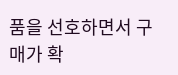품을 선호하면서 구매가 확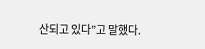산되고 있다”고 말했다.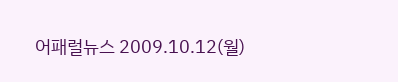어패럴뉴스 2009.10.12(월)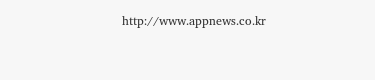http://www.appnews.co.kr